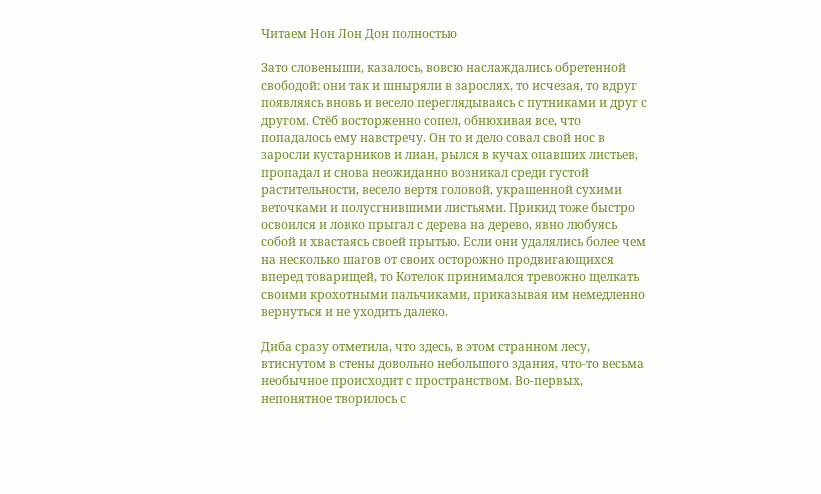Читаем Нон Лон Дон полностью

Зато словеныши, казалось, вовсю наслаждались обретенной свободой: они так и шныряли в зарослях, то исчезая, то вдруг появляясь вновь и весело переглядываясь с путниками и друг с другом. Стёб восторженно сопел, обнюхивая все, что попадалось ему навстречу. Он то и дело совал свой нос в заросли кустарников и лиан, рылся в кучах опавших листьев, пропадал и снова неожиданно возникал среди густой растительности, весело вертя головой, украшенной сухими веточками и полусгнившими листьями. Прикид тоже быстро освоился и ловко прыгал с дерева на дерево, явно любуясь собой и хвастаясь своей прытью. Если они удалялись более чем на несколько шагов от своих осторожно продвигающихся вперед товарищей, то Котелок принимался тревожно щелкать своими крохотными пальчиками, приказывая им немедленно вернуться и не уходить далеко.

Диба сразу отметила, что здесь, в этом странном лесу, втиснутом в стены довольно небольшого здания, что-то весьма необычное происходит с пространством. Во-первых, непонятное творилось с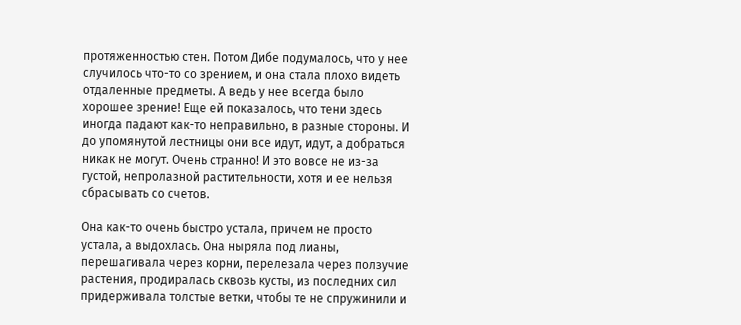протяженностью стен. Потом Дибе подумалось, что у нее случилось что-то со зрением, и она стала плохо видеть отдаленные предметы. А ведь у нее всегда было хорошее зрение! Еще ей показалось, что тени здесь иногда падают как-то неправильно, в разные стороны. И до упомянутой лестницы они все идут, идут, а добраться никак не могут. Очень странно! И это вовсе не из-за густой, непролазной растительности, хотя и ее нельзя сбрасывать со счетов.

Она как-то очень быстро устала, причем не просто устала, а выдохлась. Она ныряла под лианы, перешагивала через корни, перелезала через ползучие растения, продиралась сквозь кусты, из последних сил придерживала толстые ветки, чтобы те не спружинили и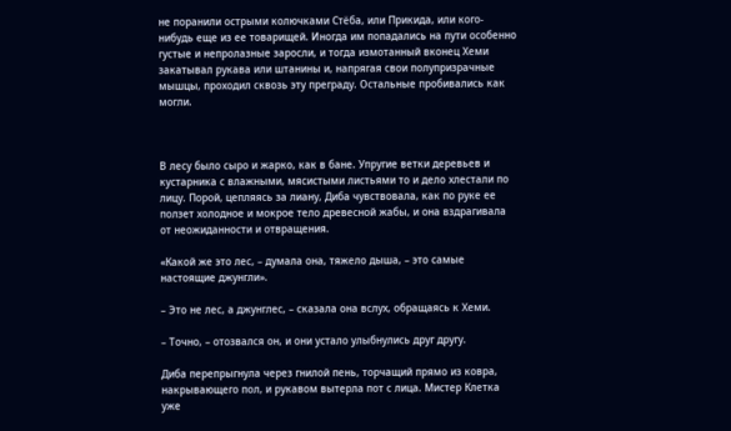не поранили острыми колючками Стёба, или Прикида, или кого-нибудь еще из ее товарищей. Иногда им попадались на пути особенно густые и непролазные заросли, и тогда измотанный вконец Хеми закатывал рукава или штанины и, напрягая свои полупризрачные мышцы, проходил сквозь эту преграду. Остальные пробивались как могли.



В лесу было сыро и жарко, как в бане. Упругие ветки деревьев и кустарника с влажными, мясистыми листьями то и дело хлестали по лицу. Порой, цепляясь за лиану, Диба чувствовала, как по руке ее ползет холодное и мокрое тело древесной жабы, и она вздрагивала от неожиданности и отвращения.

«Какой же это лес, – думала она, тяжело дыша, – это самые настоящие джунгли».

– Это не лес, а джунглес, – сказала она вслух, обращаясь к Хеми.

– Точно, – отозвался он, и они устало улыбнулись друг другу.

Диба перепрыгнула через гнилой пень, торчащий прямо из ковра, накрывающего пол, и рукавом вытерла пот с лица. Мистер Клетка уже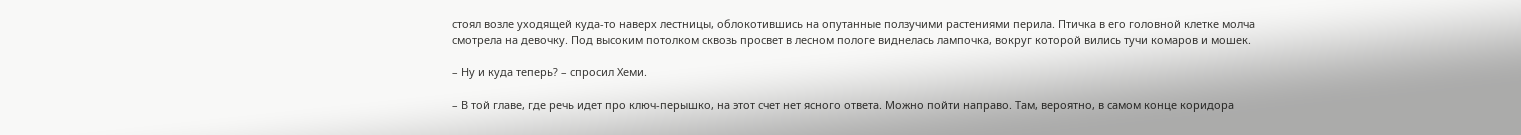стоял возле уходящей куда-то наверх лестницы, облокотившись на опутанные ползучими растениями перила. Птичка в его головной клетке молча смотрела на девочку. Под высоким потолком сквозь просвет в лесном пологе виднелась лампочка, вокруг которой вились тучи комаров и мошек.

– Ну и куда теперь? – спросил Хеми.

– В той главе, где речь идет про ключ-перышко, на этот счет нет ясного ответа. Можно пойти направо. Там, вероятно, в самом конце коридора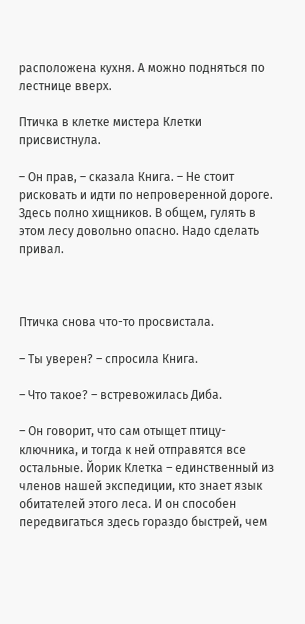расположена кухня. А можно подняться по лестнице вверх.

Птичка в клетке мистера Клетки присвистнула.

– Он прав, – сказала Книга. – Не стоит рисковать и идти по непроверенной дороге. Здесь полно хищников. В общем, гулять в этом лесу довольно опасно. Надо сделать привал.



Птичка снова что-то просвистала.

– Ты уверен? – спросила Книга.

– Что такое? – встревожилась Диба.

– Он говорит, что сам отыщет птицу-ключника, и тогда к ней отправятся все остальные. Йорик Клетка – единственный из членов нашей экспедиции, кто знает язык обитателей этого леса. И он способен передвигаться здесь гораздо быстрей, чем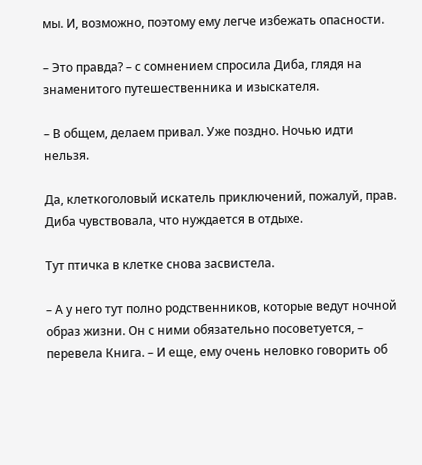мы. И, возможно, поэтому ему легче избежать опасности.

– Это правда? – с сомнением спросила Диба, глядя на знаменитого путешественника и изыскателя.

– В общем, делаем привал. Уже поздно. Ночью идти нельзя.

Да, клеткоголовый искатель приключений, пожалуй, прав. Диба чувствовала, что нуждается в отдыхе.

Тут птичка в клетке снова засвистела.

– А у него тут полно родственников, которые ведут ночной образ жизни. Он с ними обязательно посоветуется, – перевела Книга. – И еще, ему очень неловко говорить об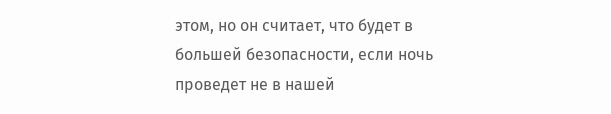этом, но он считает, что будет в большей безопасности, если ночь проведет не в нашей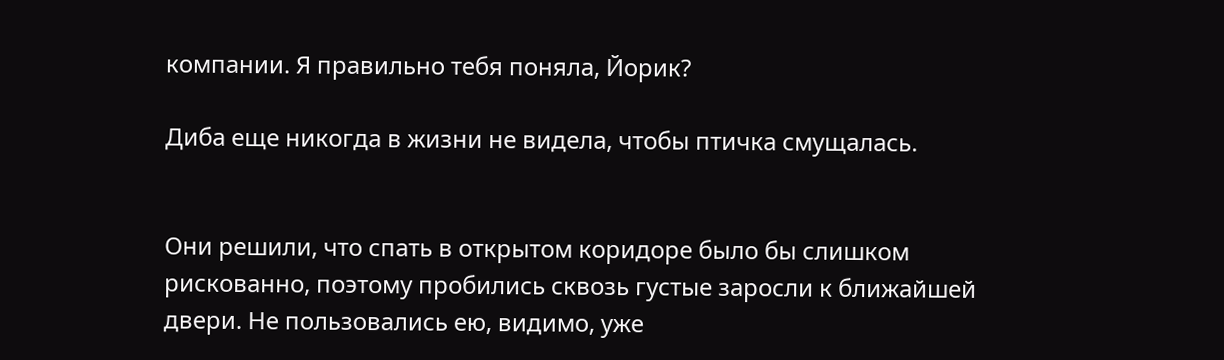компании. Я правильно тебя поняла, Йорик?

Диба еще никогда в жизни не видела, чтобы птичка смущалась.


Они решили, что спать в открытом коридоре было бы слишком рискованно, поэтому пробились сквозь густые заросли к ближайшей двери. Не пользовались ею, видимо, уже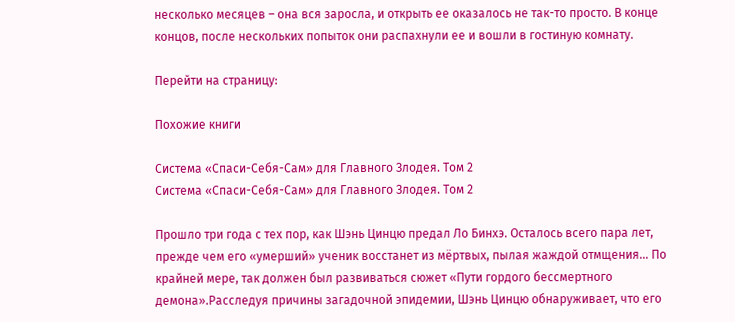несколько месяцев – она вся заросла, и открыть ее оказалось не так-то просто. В конце концов, после нескольких попыток они распахнули ее и вошли в гостиную комнату.

Перейти на страницу:

Похожие книги

Система «Спаси-Себя-Сам» для Главного Злодея. Том 2
Система «Спаси-Себя-Сам» для Главного Злодея. Том 2

Прошло три года с тех пор, как Шэнь Цинцю предал Ло Бинхэ. Осталось всего пара лет, прежде чем его «умерший» ученик восстанет из мёртвых, пылая жаждой отмщения… По крайней мере, так должен был развиваться сюжет «Пути гордого бессмертного демона».Расследуя причины загадочной эпидемии, Шэнь Цинцю обнаруживает, что его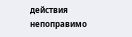действия непоправимо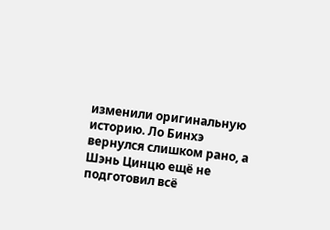изменили оригинальную историю. Ло Бинхэ вернулся слишком рано, а Шэнь Цинцю ещё не подготовил всё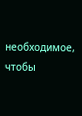необходимое, чтобы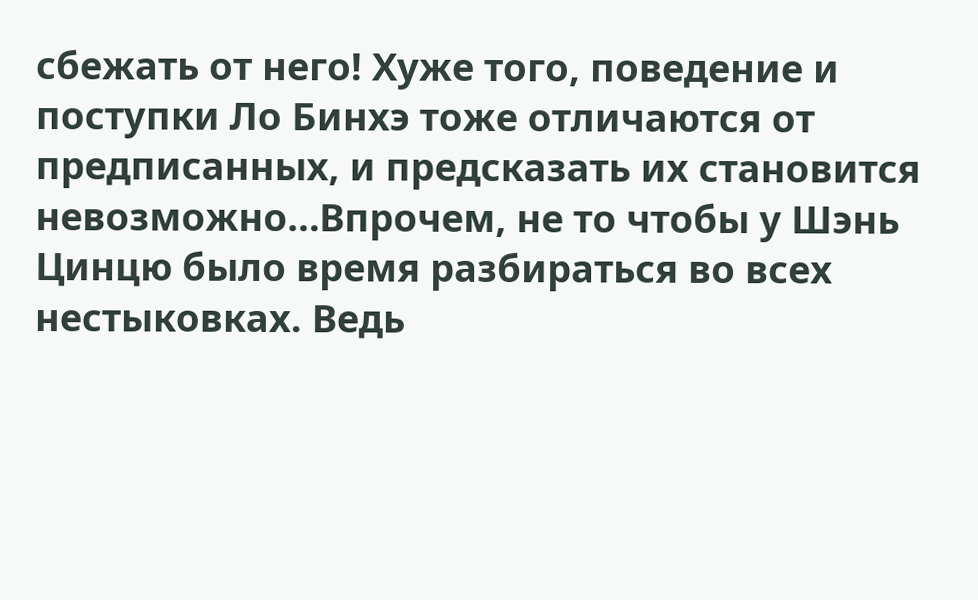сбежать от него! Хуже того, поведение и поступки Ло Бинхэ тоже отличаются от предписанных, и предсказать их становится невозможно…Впрочем, не то чтобы у Шэнь Цинцю было время разбираться во всех нестыковках. Ведь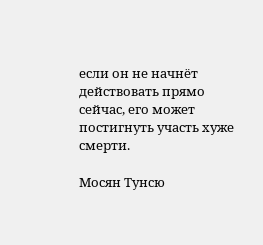если он не начнёт действовать прямо сейчас, его может постигнуть участь хуже смерти.

Мосян Тунсю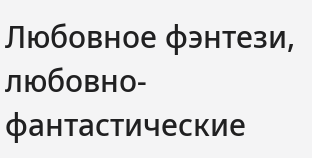Любовное фэнтези, любовно-фантастические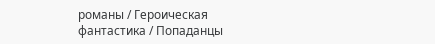романы / Героическая фантастика / Попаданцы